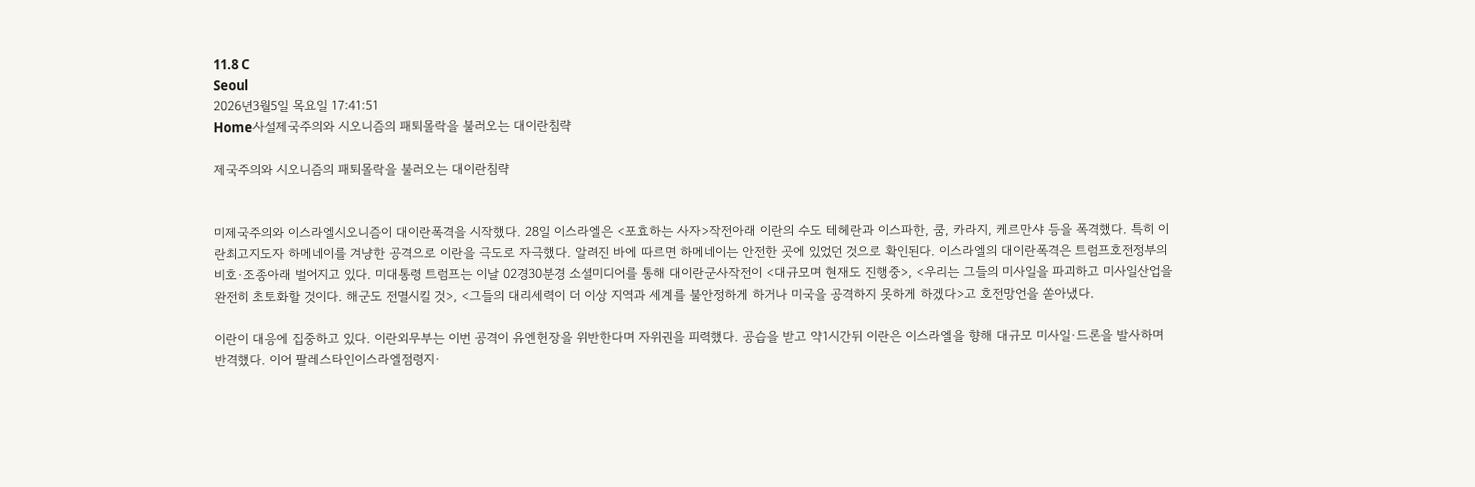11.8 C
Seoul
2026년3월5일 목요일 17:41:51
Home사설제국주의와 시오니즘의 패퇴몰락을 불러오는 대이란침략

제국주의와 시오니즘의 패퇴몰락을 불러오는 대이란침략


미제국주의와 이스라엘시오니즘이 대이란폭격을 시작했다. 28일 이스라엘은 <포효하는 사자>작전아래 이란의 수도 테헤란과 이스파한, 쿰, 카라지, 케르만샤 등을 폭격했다. 특히 이란최고지도자 하메네이를 겨냥한 공격으로 이란을 극도로 자극했다. 알려진 바에 따르면 하메네이는 안전한 곳에 있었던 것으로 확인된다. 이스라엘의 대이란폭격은 트럼프호전정부의 비호·조종아래 벌어지고 있다. 미대통령 트럼프는 이날 02경30분경 소셜미디어를 통해 대이란군사작전이 <대규모며 현재도 진행중>, <우리는 그들의 미사일을 파괴하고 미사일산업을 완전히 초토화할 것이다. 해군도 전멸시킬 것>, <그들의 대리세력이 더 이상 지역과 세계를 불안정하게 하거나 미국을 공격하지 못하게 하겠다>고 호전망언을 쏟아냈다.

이란이 대응에 집중하고 있다. 이란외무부는 이번 공격이 유엔헌장을 위반한다며 자위권을 피력했다. 공습을 받고 약1시간뒤 이란은 이스라엘을 향해 대규모 미사일·드론을 발사하며 반격했다. 이어 팔레스타인이스라엘점령지·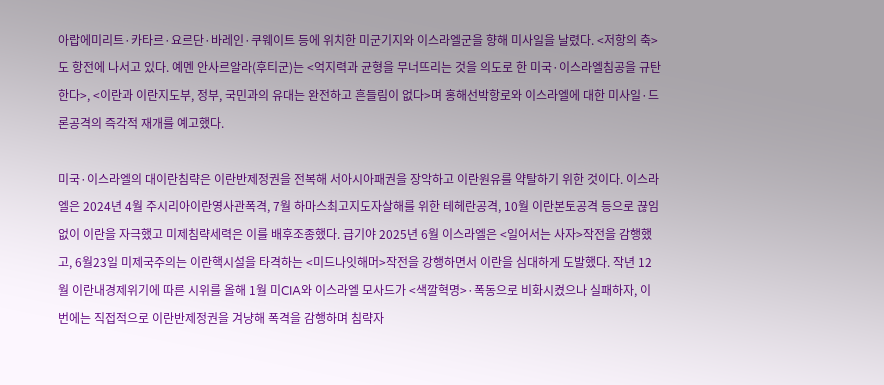아랍에미리트·카타르·요르단·바레인·쿠웨이트 등에 위치한 미군기지와 이스라엘군을 향해 미사일을 날렸다. <저항의 축>도 항전에 나서고 있다. 예멘 안사르알라(후티군)는 <억지력과 균형을 무너뜨리는 것을 의도로 한 미국·이스라엘침공을 규탄한다>, <이란과 이란지도부, 정부, 국민과의 유대는 완전하고 흔들림이 없다>며 홍해선박항로와 이스라엘에 대한 미사일·드론공격의 즉각적 재개를 예고했다.

미국·이스라엘의 대이란침략은 이란반제정권을 전복해 서아시아패권을 장악하고 이란원유를 약탈하기 위한 것이다. 이스라엘은 2024년 4월 주시리아이란영사관폭격, 7월 하마스최고지도자살해를 위한 테헤란공격, 10월 이란본토공격 등으로 끊임없이 이란을 자극했고 미제침략세력은 이를 배후조종했다. 급기야 2025년 6월 이스라엘은 <일어서는 사자>작전을 감행했고, 6월23일 미제국주의는 이란핵시설을 타격하는 <미드나잇해머>작전을 강행하면서 이란을 심대하게 도발했다. 작년 12월 이란내경제위기에 따른 시위를 올해 1월 미CIA와 이스라엘 모사드가 <색깔혁명>·폭동으로 비화시켰으나 실패하자, 이번에는 직접적으로 이란반제정권을 겨냥해 폭격을 감행하며 침략자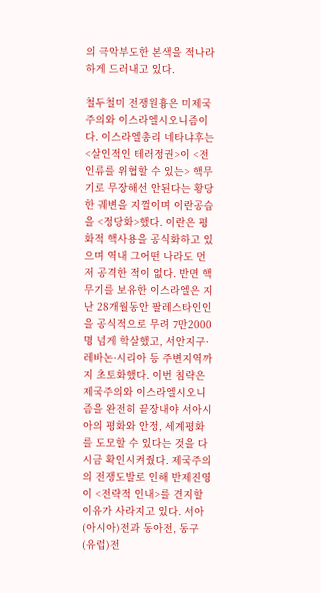의 극악부도한 본색을 적나라하게 드러내고 있다.

철두철미 전쟁원흉은 미제국주의와 이스라엘시오니즘이다. 이스라엘총리 네타냐후는 <살인적인 테러정권>이 <전인류를 위협할 수 있는> 핵무기로 무장해선 안된다는 황당한 궤변을 지껄이며 이란공습을 <정당화>했다. 이란은 평화적 핵사용을 공식화하고 있으며 역내 그어떤 나라도 먼저 공격한 적이 없다. 반면 핵무기를 보유한 이스라엘은 지난 28개월동안 팔레스타인인을 공식적으로 무려 7만2000명 넘게 학살했고, 서안지구·레바논·시리아 등 주변지역까지 초토화했다. 이번 침략은 제국주의와 이스라엘시오니즘을 완전히 끝장내야 서아시아의 평화와 안정, 세계평화를 도모할 수 있다는 것을 다시금 확인시켜줬다. 제국주의의 전쟁도발로 인해 반제진영이 <전략적 인내>를 견지할 이유가 사라지고 있다. 서아(아시아)전과 동아전, 동구(유럽)전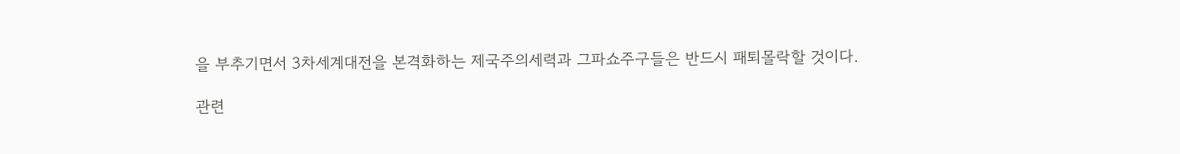을 부추기면서 3차세계대전을 본격화하는 제국주의세력과 그파쇼주구들은 반드시 패퇴몰락할 것이다.

관련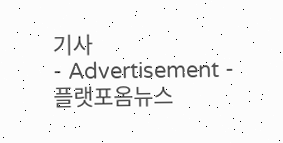기사
- Advertisement -
플랫포옴뉴스